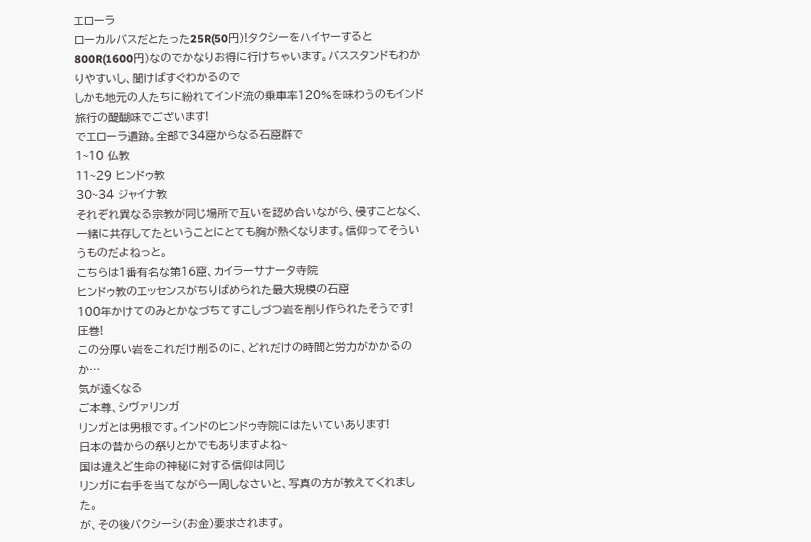エローラ
ローカルバスだとたった25R(50円)!タクシーをハイヤーすると800R(1600円)なのでかなりお得に行けちゃいます。バススタンドもわかりやすいし、聞けばすぐわかるので
しかも地元の人たちに紛れてインド流の乗車率120%を味わうのもインド旅行の醍醐味でございます!
でエローラ遺跡。全部で34窟からなる石窟群で
1~10 仏教
11~29 ヒンドゥ教
30~34 ジャイナ教
それぞれ異なる宗教が同じ場所で互いを認め合いながら、侵すことなく、一緒に共存してたということにとても胸が熱くなります。信仰ってそういうものだよねっと。
こちらは1番有名な第16窟、カイラーサナータ寺院
ヒンドゥ教のエッセンスがちりばめられた最大規模の石窟
100年かけてのみとかなづちてすこしづつ岩を削り作られたそうです!
圧巻!
この分厚い岩をこれだけ削るのに、どれだけの時間と労力がかかるのか…
気が遠くなる
ご本尊、シヴァリンガ
リンガとは男根です。インドのヒンドゥ寺院にはたいていあります!
日本の昔からの祭りとかでもありますよね~
国は違えど生命の神秘に対する信仰は同じ
リンガに右手を当てながら一周しなさいと、写真の方が教えてくれました。
が、その後バクシーシ(お金)要求されます。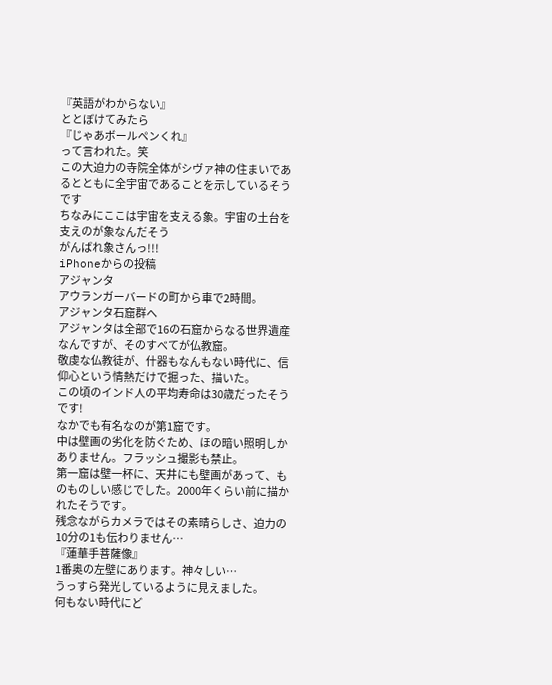『英語がわからない』
ととぼけてみたら
『じゃあボールペンくれ』
って言われた。笑
この大迫力の寺院全体がシヴァ神の住まいであるとともに全宇宙であることを示しているそうです
ちなみにここは宇宙を支える象。宇宙の土台を支えのが象なんだそう
がんばれ象さんっ!!!
iPhoneからの投稿
アジャンタ
アウランガーバードの町から車で2時間。
アジャンタ石窟群へ
アジャンタは全部で16の石窟からなる世界遺産なんですが、そのすべてが仏教窟。
敬虔な仏教徒が、什器もなんもない時代に、信仰心という情熱だけで掘った、描いた。
この頃のインド人の平均寿命は30歳だったそうです!
なかでも有名なのが第1窟です。
中は壁画の劣化を防ぐため、ほの暗い照明しかありません。フラッシュ撮影も禁止。
第一窟は壁一杯に、天井にも壁画があって、ものものしい感じでした。2000年くらい前に描かれたそうです。
残念ながらカメラではその素晴らしさ、迫力の10分の1も伝わりません…
『蓮華手菩薩像』
1番奥の左壁にあります。神々しい…
うっすら発光しているように見えました。
何もない時代にど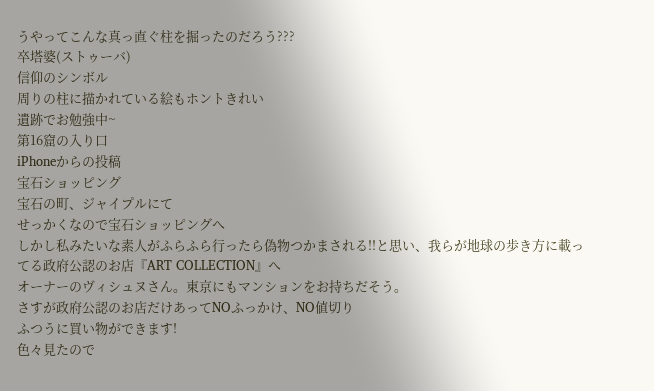うやってこんな真っ直ぐ柱を掘ったのだろう???
卒塔婆(ストゥーバ)
信仰のシンボル
周りの柱に描かれている絵もホントきれい
遺跡でお勉強中~
第16窟の入り口
iPhoneからの投稿
宝石ショッピング
宝石の町、ジャイプルにて
せっかくなので宝石ショッピングへ
しかし私みたいな素人がふらふら行ったら偽物つかまされる!!と思い、我らが地球の歩き方に載ってる政府公認のお店『ART COLLECTION』へ
オーナーのヴィシュヌさん。東京にもマンションをお持ちだそう。
さすが政府公認のお店だけあってNOふっかけ、NO値切り
ふつうに買い物ができます!
色々見たので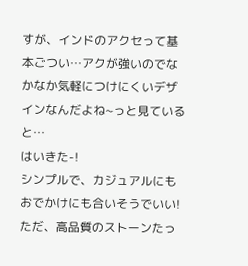すが、インドのアクセって基本ごつい…アクが強いのでなかなか気軽につけにくいデザインなんだよね~っと見ていると…
はいきた-!
シンプルで、カジュアルにもおでかけにも合いそうでいい!
ただ、高品質のストーンたっ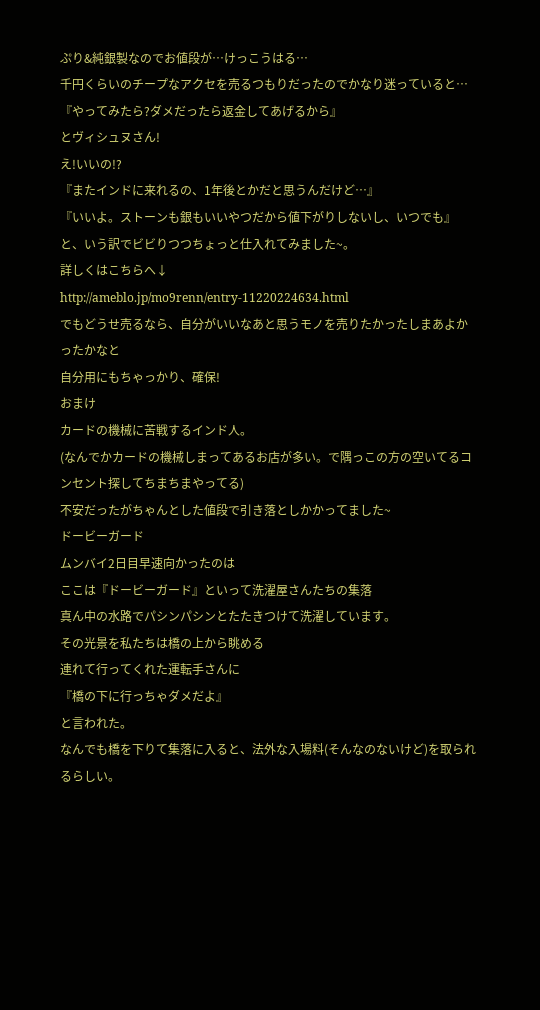ぷり&純銀製なのでお値段が…けっこうはる…
千円くらいのチープなアクセを売るつもりだったのでかなり迷っていると…
『やってみたら?ダメだったら返金してあげるから』
とヴィシュヌさん!
え!いいの!?
『またインドに来れるの、1年後とかだと思うんだけど…』
『いいよ。ストーンも銀もいいやつだから値下がりしないし、いつでも』
と、いう訳でビビりつつちょっと仕入れてみました~。
詳しくはこちらへ↓
http://ameblo.jp/mo9renn/entry-11220224634.html
でもどうせ売るなら、自分がいいなあと思うモノを売りたかったしまあよかったかなと
自分用にもちゃっかり、確保!
おまけ
カードの機械に苦戦するインド人。
(なんでかカードの機械しまってあるお店が多い。で隅っこの方の空いてるコンセント探してちまちまやってる)
不安だったがちゃんとした値段で引き落としかかってました~
ドービーガード
ムンバイ2日目早速向かったのは
ここは『ドービーガード』といって洗濯屋さんたちの集落
真ん中の水路でパシンパシンとたたきつけて洗濯しています。
その光景を私たちは橋の上から眺める
連れて行ってくれた運転手さんに
『橋の下に行っちゃダメだよ』
と言われた。
なんでも橋を下りて集落に入ると、法外な入場料(そんなのないけど)を取られるらしい。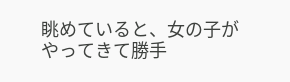眺めていると、女の子がやってきて勝手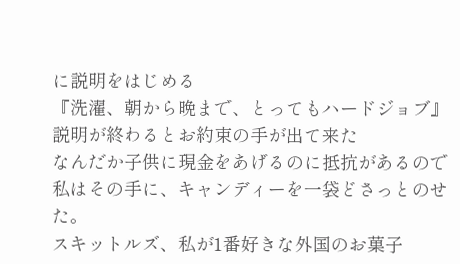に説明をはじめる
『洗濯、朝から晩まで、とってもハードジョブ』
説明が終わるとお約束の手が出て来た
なんだか子供に現金をあげるのに抵抗があるので
私はその手に、キャンディーを一袋どさっとのせた。
スキットルズ、私が1番好きな外国のお菓子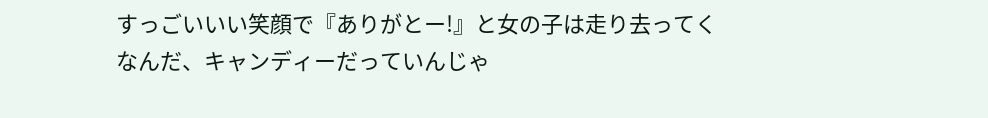すっごいいい笑顔で『ありがとー!』と女の子は走り去ってく
なんだ、キャンディーだっていんじゃ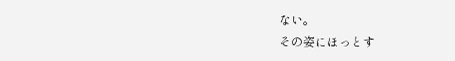ない。
その姿にほっとす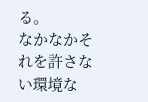る。
なかなかそれを許さない環境な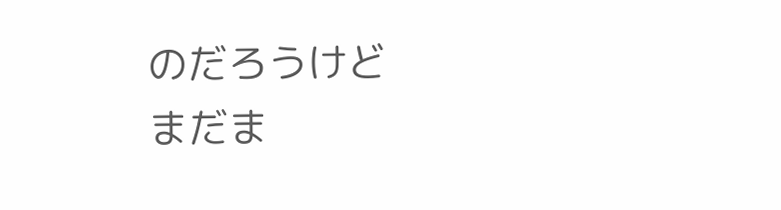のだろうけど
まだま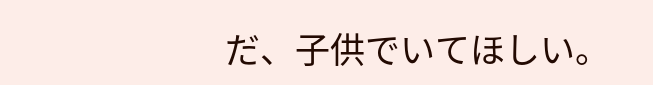だ、子供でいてほしい。